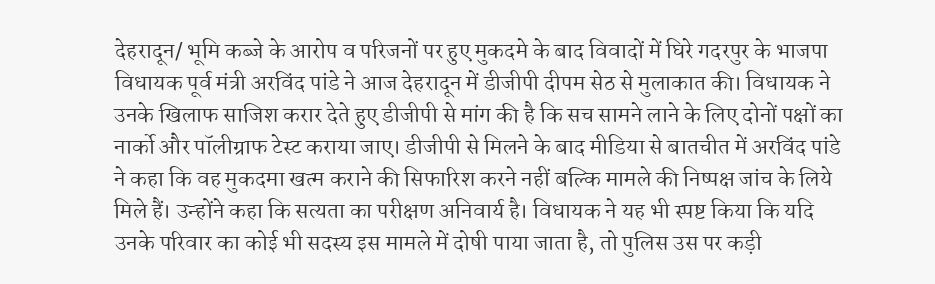देहरादून/ भूमि कब्जे के आरोप व परिजनों पर हुए मुकदमे के बाद विवादों में घिरे गदरपुर के भाजपा विधायक पूर्व मंत्री अरविंद पांडे ने आज देहरादून में डीजीपी दीपम सेठ से मुलाकात की। विधायक ने उनके खिलाफ साजिश करार देते हुए डीजीपी से मांग की है कि सच सामने लाने के लिए दोनों पक्षों का नार्को और पॉलीग्राफ टेस्ट कराया जाए। डीजीपी से मिलने के बाद मीडिया से बातचीत में अरविंद पांडे ने कहा कि वह मुकदमा खत्म कराने की सिफारिश करने नहीं बल्कि मामले की निष्पक्ष जांच के लिये मिले हैं। उन्होंने कहा कि सत्यता का परीक्षण अनिवार्य है। विधायक ने यह भी स्पष्ट किया कि यदि उनके परिवार का कोई भी सदस्य इस मामले में दोषी पाया जाता है, तो पुलिस उस पर कड़ी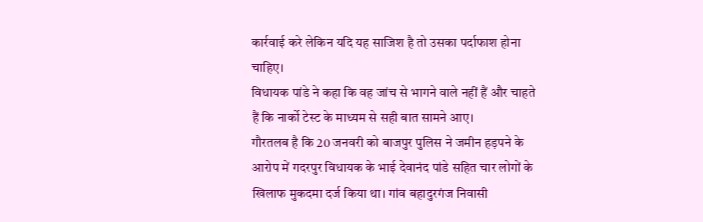कार्रवाई करे लेकिन यदि यह साजिश है तो उसका पर्दाफाश होना चाहिए।
विधायक पांडे ने कहा कि वह जांच से भागने वाले नहीं हैं और चाहते हैं कि नार्को टेस्ट के माध्यम से सही बात सामने आए।
गौरतलब है कि 20 जनवरी को बाजपुर पुलिस ने जमीन हड़पने के आरोप में गदरपुर विधायक के भाई देवानंद पांडे सहित चार लोगों के खिलाफ मुकदमा दर्ज किया था। गांव बहादुरगंज निवासी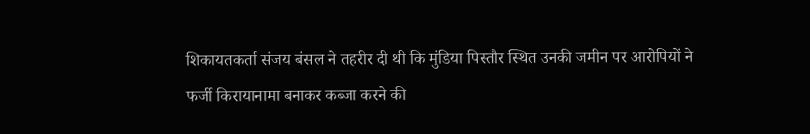शिकायतकर्ता संजय बंसल ने तहरीर दी थी कि मुंडिया पिस्तौर स्थित उनकी जमीन पर आरोपियों ने फर्जी किरायानामा बनाकर कब्जा करने की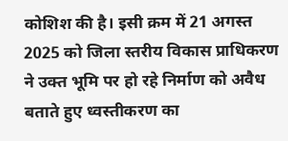कोशिश की है। इसी क्रम में 21 अगस्त 2025 को जिला स्तरीय विकास प्राधिकरण ने उक्त भूमि पर हो रहे निर्माण को अवैध बताते हुए ध्वस्तीकरण का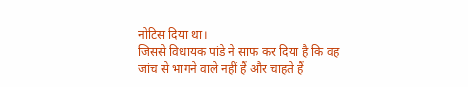नोटिस दिया था।
जिससे विधायक पांडे ने साफ कर दिया है कि वह जांच से भागने वाले नहीं हैं और चाहते हैं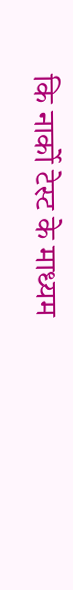कि नार्को टेस्ट के माध्यम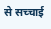से सच्चाई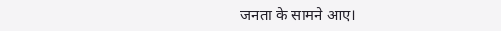जनता के सामने आए।